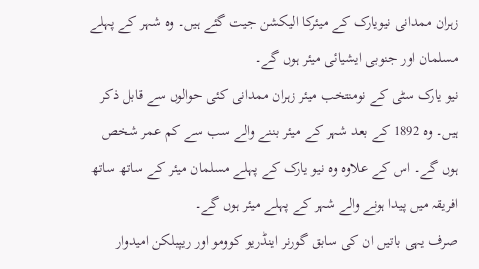زہران ممدانی نیویارک کے میئرکا الیکشن جیت گئے ہیں۔ وہ شہر کے پہلے مسلمان اور جنوبی ایشیائی میئر ہوں گے۔
نیو یارک سٹی کے نومنتخب میئر زہران ممدانی کئی حوالوں سے قابل ذکر ہیں۔ وہ 1892 کے بعد شہر کے میئر بننے والے سب سے کم عمر شخص ہوں گے۔ اس کے علاوہ وہ نیو یارک کے پہلے مسلمان میئر کے ساتھ ساتھ افریقہ میں پیدا ہونے والے شہر کے پہلے میئر ہوں گے۔
صرف یہی باتیں ان کی سابق گورنر اینڈریو کوومو اور ریپبلکن امیدوار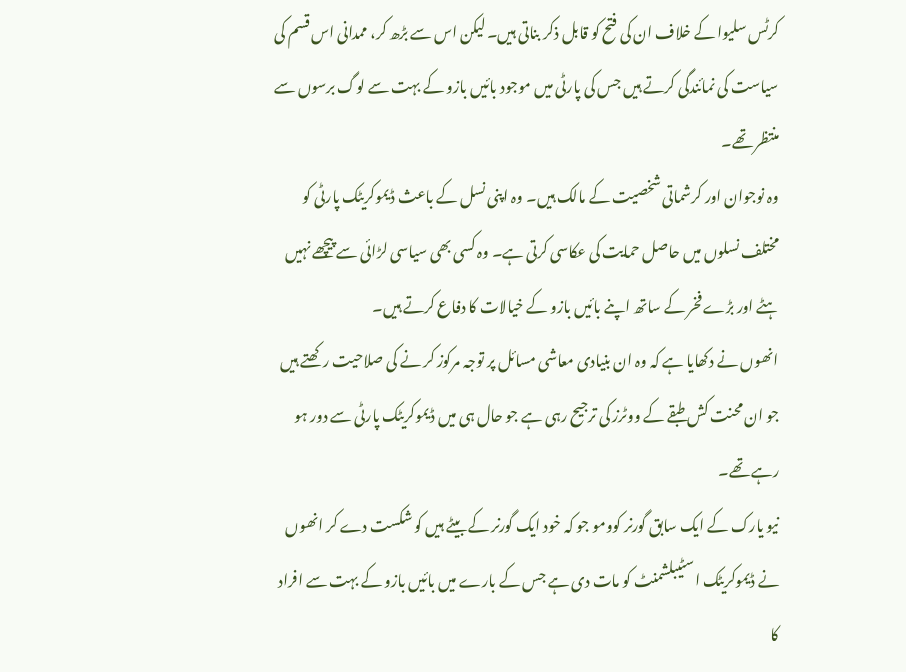کرٹس سلیوا کے خلاف ان کی فتح کو قابل ذکر بناتی ہیں۔ لیکن اس سے بڑھ کر، ممدانی اس قسم کی سیاست کی نمائندگی کرتے ہیں جس کی پارٹی میں موجود بائیں بازو کے بہت سے لوگ برسوں سے منتظر تھے۔
وہ نوجوان اور کرشماتی شخصیت کے مالک ہیں۔ وہ اپنی نسل کے باعث ڈیموکریٹک پارٹی کو مختلف نسلوں میں حاصل حمایت کی عکاسی کرتی ہے۔ وہ کسی بھی سیاسی لڑائی سے پیچھے نہیں ہٹے اور بڑے فخر کے ساتھ اپنے بائیں بازو کے خیالات کا دفاع کرتے ہیں۔
انھوں نے دکھایا ہے کہ وہ ان بنیادی معاشی مسائل پر توجہ مرکوز کر نے کی صلاحیت رکھتے ہیں جو ان محنت کش طبقے کے ووٹرز کی ترجیح رہی ہے جو حال ہی میں ڈیموکریٹک پارٹی سے دور ہو رہے تھے۔
نیو یارک کے ایک سابق گورنر کوومو جو کہ خود ایک گورنر کے بیٹے ہیں کو شکست دے کر انھوں نے ڈیموکریٹک اسٹیبلشمنٹ کو مات دی ہے جس کے بارے میں بائیں بازو کے بہت سے افراد کا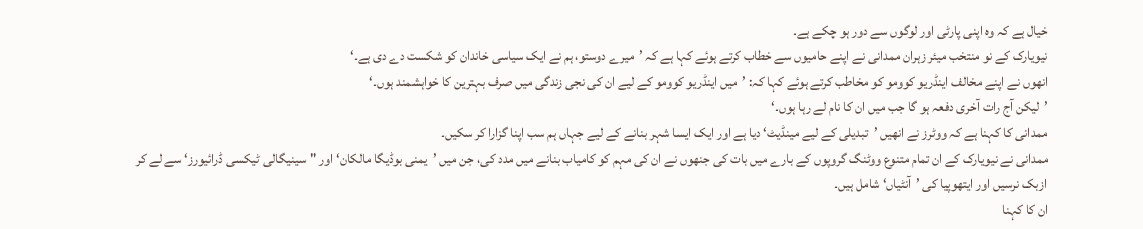خیال ہے کہ وہ اپنی پارٹی اور لوگوں سے دور ہو چکے ہے۔
نیویارک کے نو منتخب میئر زہران ممدانی نے اپنے حامیوں سے خطاب کرتے ہوئے کہا ہے کہ ’میرے دوستو، ہم نے ایک سیاسی خاندان کو شکست دے دی ہے۔‘
انھوں نے اپنے مخالف اینڈریو کوومو کو مخاطب کرتے ہوئے کہا کہ: ’میں اینڈریو کوومو کے لیے ان کی نجی زندگی میں صرف بہترین کا خواہشمند ہوں۔‘
’لیکن آج رات آخری دفعہ ہو گا جب میں ان کا نام لے رہا ہوں۔‘
ممدانی کا کہنا ہے کہ ووٹرز نے انھیں ’تبدیلی کے لیے مینڈیٹ‘ دیا ہے اور ایک ایسا شہر بنانے کے لیے جہاں ہم سب اپنا گزارا کر سکیں۔
ممدانی نے نیویارک کے ان تمام متنوع ووٹنگ گروپوں کے بارے میں بات کی جنھوں نے ان کی مہم کو کامیاب بنانے میں مدد کی، جن میں ’یمنی بوڈیگا مالکان‘ اور "سینیگالی ٹیکسی ڈرائیورز‘ سے لے کر ازبک نرسیں اور ایتھوپیا کی ’آنٹیاں‘ شامل ہیں۔
ان کا کہنا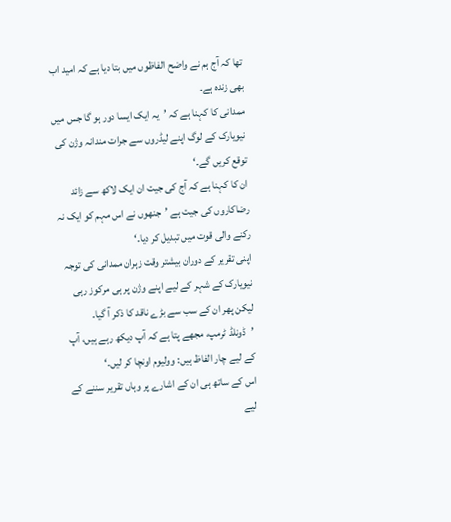تھا کہ آج ہم نے واضح الفاظوں میں بتا دیا ہے کہ امید اب بھی زندہ ہے۔
ممدانی کا کہنا ہے کہ ’یہ ایک ایسا دور ہو گا جس میں نیویارک کے لوگ اپنے لیڈروں سے جرات مندانہ وژن کی توقع کریں گے۔‘
ان کا کہنا ہے کہ آج کی جیت ان ایک لاکھ سے زائد رضاکاروں کی جیت ہے ’جنھوں نے اس مہم کو ایک نہ رکنے والی قوت میں تبدیل کر دیا۔‘
اپنی تقریر کے دوران بیشتر وقت زہران ممدانی کی توجہ نیویارک کے شہر کے لیے اپنے وژن پر ہی مرکوز رہی لیکن پھر ان کے سب سے بڑے ناقد کا ذکر آ گیا۔
’ڈونلڈ ٹرمپ، مجھے پتا ہے کہ آپ دیکھ رہے ہیں، آپ کے لیے چار الفاظ ہیں: وولیوم اونچا کر لیں۔‘
اس کے ساتھ ہی ان کے اشارے پر وہاں تقریر سننے کے لیے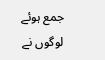جمع ہوئے لوگوں نے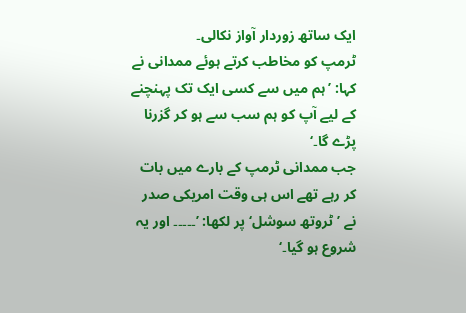ایک ساتھ زوردار آواز نکالی۔
ٹرمپ کو مخاطب کرتے ہوئے ممدانی نے کہا: ’ہم میں سے کسی ایک تک پہنچنے کے لیے آپ کو ہم سب سے ہو کر گزرنا پڑے گا۔‘
جب ممدانی ٹرمپ کے بارے میں بات کر رہے تھے اس ہی وقت امریکی صدر نے ’ٹروتھ سوشل‘ پر لکھا: ’۔۔۔۔۔ اور یہ شروع ہو گیا۔‘